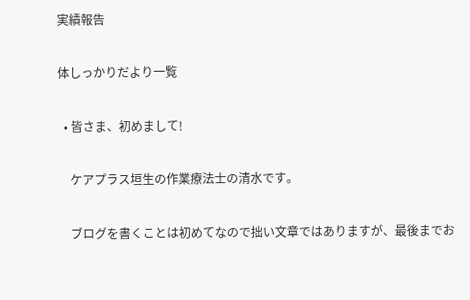実績報告

体しっかりだより一覧

  • 皆さま、初めまして!

    ケアプラス垣生の作業療法士の清水です。

    ブログを書くことは初めてなので拙い文章ではありますが、最後までお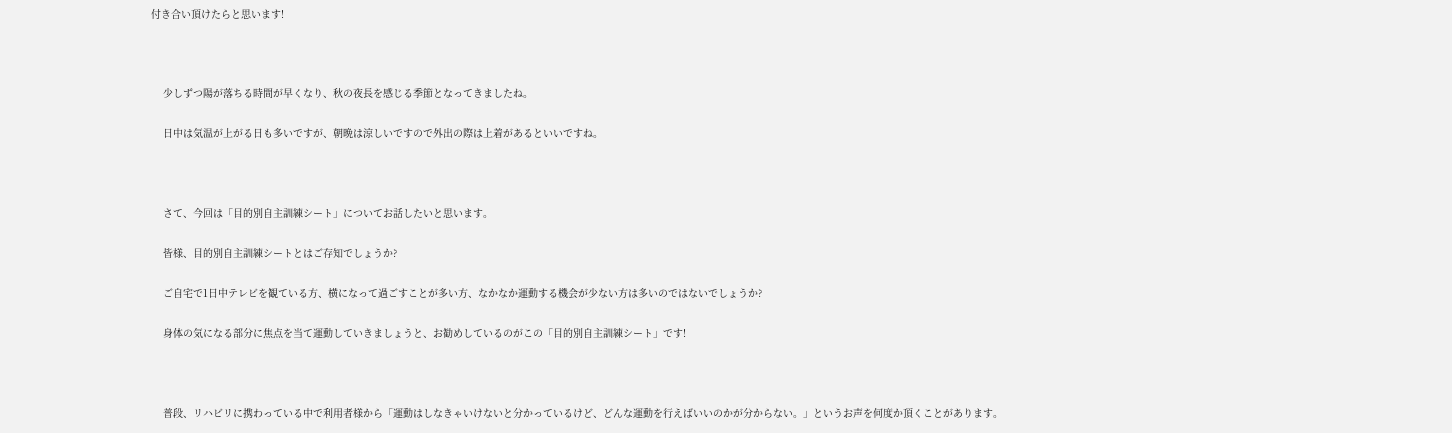付き合い頂けたらと思います!



    少しずつ陽が落ちる時間が早くなり、秋の夜長を感じる季節となってきましたね。

    日中は気温が上がる日も多いですが、朝晩は涼しいですので外出の際は上着があるといいですね。



    さて、今回は「目的別自主訓練シート」についてお話したいと思います。

    皆様、目的別自主訓練シートとはご存知でしょうか?

    ご自宅で1日中テレビを観ている方、横になって過ごすことが多い方、なかなか運動する機会が少ない方は多いのではないでしょうか?

    身体の気になる部分に焦点を当て運動していきましょうと、お勧めしているのがこの「目的別自主訓練シート」です!



    普段、リハビリに携わっている中で利用者様から「運動はしなきゃいけないと分かっているけど、どんな運動を行えばいいのかが分からない。」というお声を何度か頂くことがあります。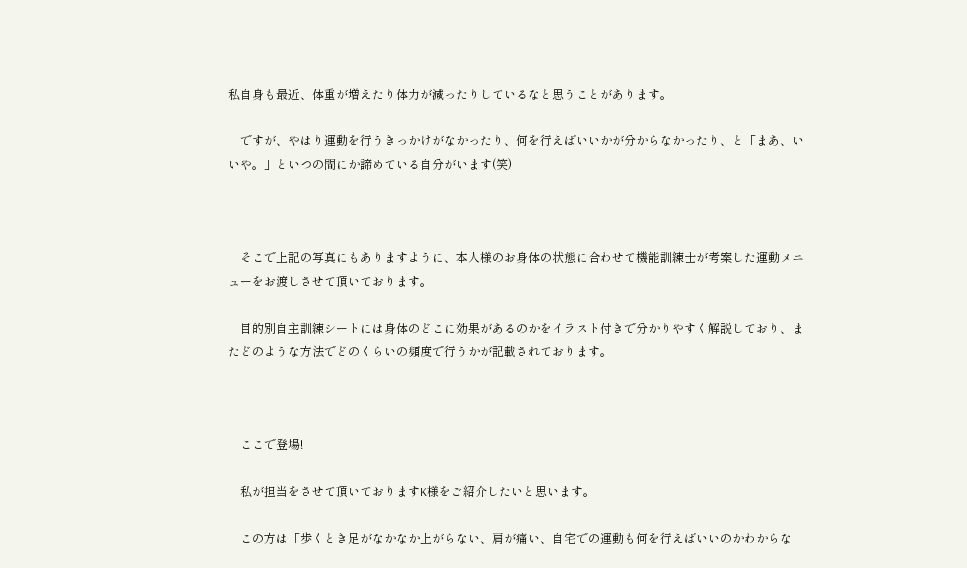私自身も最近、体重が増えたり体力が減ったりしているなと思うことがあります。

    ですが、やはり運動を行うきっかけがなかったり、何を行えばいいかが分からなかったり、と「まあ、いいや。」といつの間にか諦めている自分がいます(笑)



    そこで上記の写真にもありますように、本人様のお身体の状態に合わせて機能訓練士が考案した運動メニューをお渡しさせて頂いております。

    目的別自主訓練シートには身体のどこに効果があるのかをイラスト付きで分かりやすく解説しており、またどのような方法でどのくらいの頻度で行うかが記載されております。



    ここで登場!

    私が担当をさせて頂いておりますK様をご紹介したいと思います。

    この方は「歩くとき足がなかなか上がらない、肩が痛い、自宅での運動も何を行えばいいのかわからな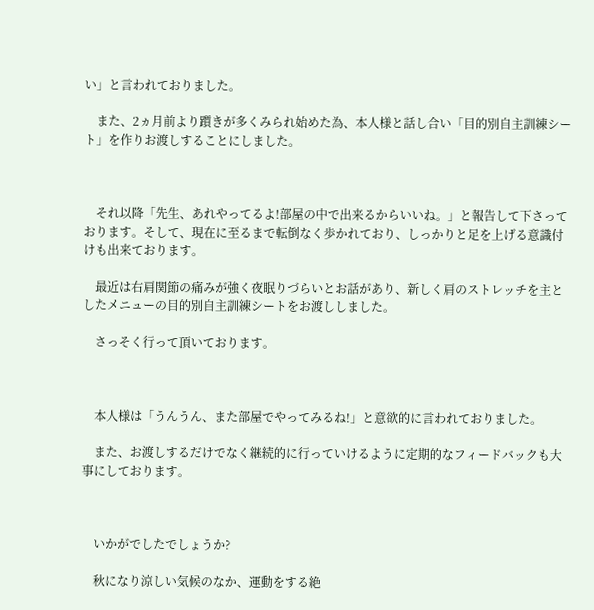い」と言われておりました。

    また、2ヵ月前より躓きが多くみられ始めた為、本人様と話し合い「目的別自主訓練シート」を作りお渡しすることにしました。



    それ以降「先生、あれやってるよ!部屋の中で出来るからいいね。」と報告して下さっております。そして、現在に至るまで転倒なく歩かれており、しっかりと足を上げる意識付けも出来ております。

    最近は右肩関節の痛みが強く夜眠りづらいとお話があり、新しく肩のストレッチを主としたメニューの目的別自主訓練シートをお渡ししました。

    さっそく行って頂いております。



    本人様は「うんうん、また部屋でやってみるね!」と意欲的に言われておりました。

    また、お渡しするだけでなく継続的に行っていけるように定期的なフィードバックも大事にしております。



    いかがでしたでしょうか?

    秋になり涼しい気候のなか、運動をする絶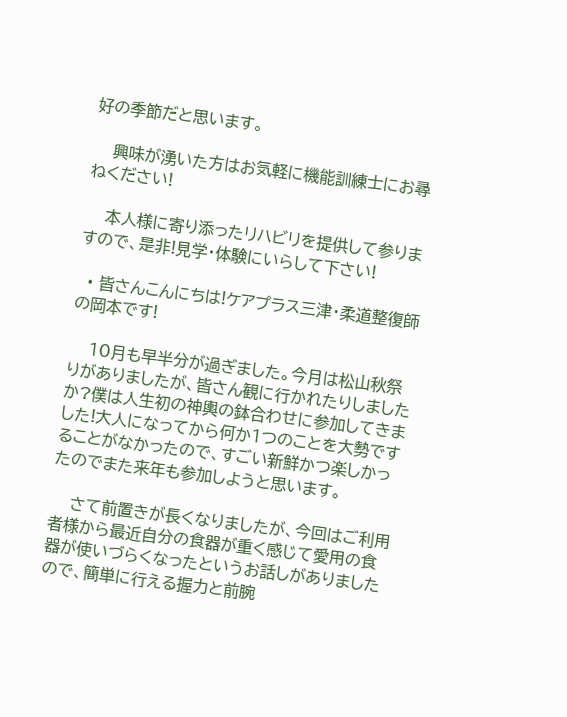好の季節だと思います。

    興味が湧いた方はお気軽に機能訓練士にお尋ねください!

    本人様に寄り添ったリハビリを提供して参りますので、是非!見学・体験にいらして下さい!

  • 皆さんこんにちは!ケアプラス三津・柔道整復師の岡本です!

    10月も早半分が過ぎました。今月は松山秋祭りがありましたが、皆さん観に行かれたりしましたか?僕は人生初の神輿の鉢合わせに参加してきました!大人になってから何か1つのことを大勢ですることがなかったので、すごい新鮮かつ楽しかったのでまた来年も参加しようと思います。

    さて前置きが長くなりましたが、今回はご利用者様から最近自分の食器が重く感じて愛用の食器が使いづらくなったというお話しがありましたので、簡単に行える握力と前腕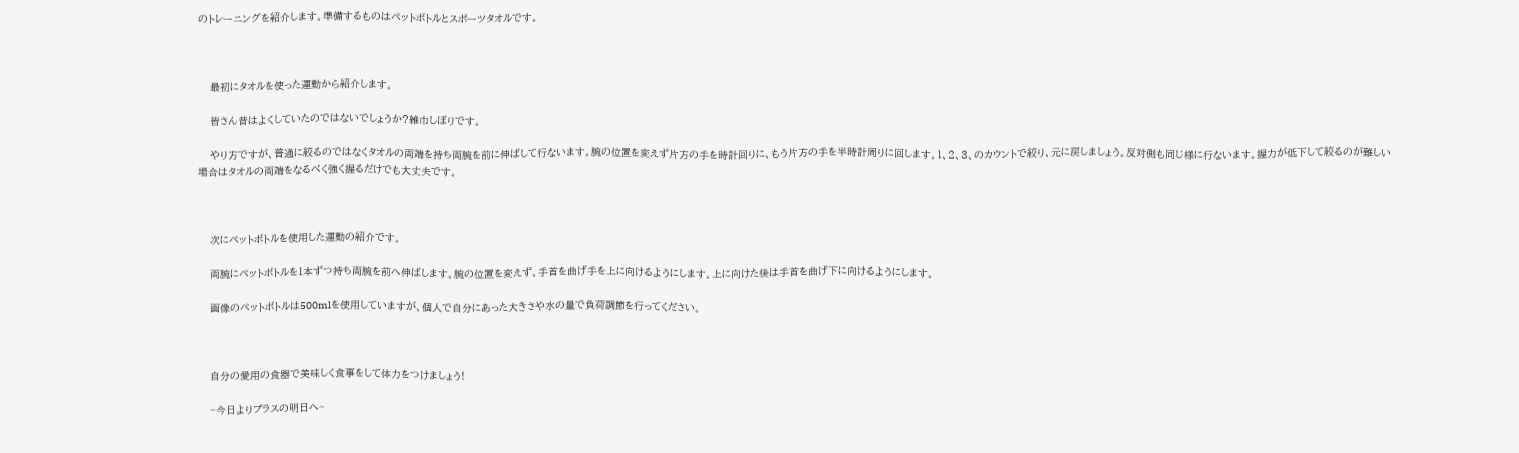のトレーニングを紹介します。準備するものはペットボトルとスポーツタオルです。



    最初にタオルを使った運動から紹介します。

    皆さん昔はよくしていたのではないでしょうか?雑巾しぼりです。

    やり方ですが、普通に絞るのではなくタオルの両端を持ち両腕を前に伸ばして行ないます。腕の位置を変えず片方の手を時計回りに、もう片方の手を半時計周りに回します。1、2、3、のカウントで絞り、元に戻しましょう。反対側も同じ様に行ないます。握力が低下して絞るのが難しい場合はタオルの両端をなるべく強く握るだけでも大丈夫です。



    次にペットボトルを使用した運動の紹介です。

    両腕にペットボトルを1本ずつ持ち両腕を前へ伸ばします。腕の位置を変えず、手首を曲げ手を上に向けるようにします。上に向けた後は手首を曲げ下に向けるようにします。

    画像のペットボトルは500mlを使用していますが、個人で自分にあった大きさや水の量で負荷調節を行ってください。



    自分の愛用の食器で美味しく食事をして体力をつけましょう!

    ~今日よりプラスの明日へ~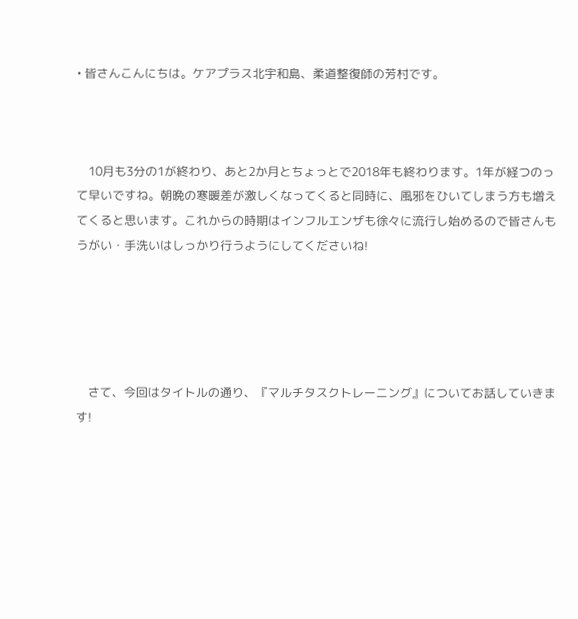• 皆さんこんにちは。ケアプラス北宇和島、柔道整復師の芳村です。



    10月も3分の1が終わり、あと2か月とちょっとで2018年も終わります。1年が経つのって早いですね。朝晩の寒暖差が激しくなってくると同時に、風邪をひいてしまう方も増えてくると思います。これからの時期はインフルエンザも徐々に流行し始めるので皆さんもうがい・手洗いはしっかり行うようにしてくださいね!





    さて、今回はタイトルの通り、『マルチタスクトレーニング』についてお話していきます!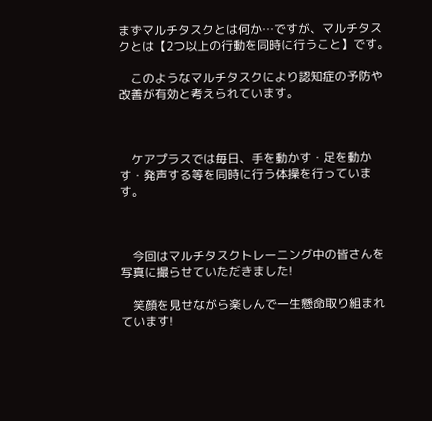まずマルチタスクとは何か…ですが、マルチタスクとは【2つ以上の行動を同時に行うこと】です。

    このようなマルチタスクにより認知症の予防や改善が有効と考えられています。



    ケアプラスでは毎日、手を動かす・足を動かす・発声する等を同時に行う体操を行っています。



    今回はマルチタスクトレーニング中の皆さんを写真に撮らせていただきました!

    笑顔を見せながら楽しんで一生懸命取り組まれています!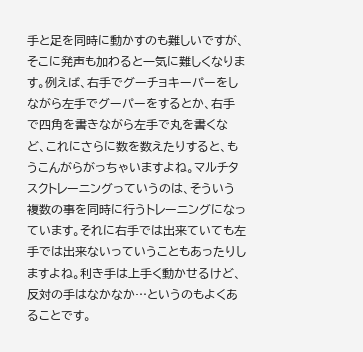手と足を同時に動かすのも難しいですが、そこに発声も加わると一気に難しくなります。例えば、右手でグーチョキーパーをしながら左手でグーパーをするとか、右手で四角を書きながら左手で丸を書くなど、これにさらに数を数えたりすると、もうこんがらがっちゃいますよね。マルチタスクトレーニングっていうのは、そういう複数の事を同時に行うトレーニングになっています。それに右手では出来ていても左手では出来ないっていうこともあったりしますよね。利き手は上手く動かせるけど、反対の手はなかなか…というのもよくあることです。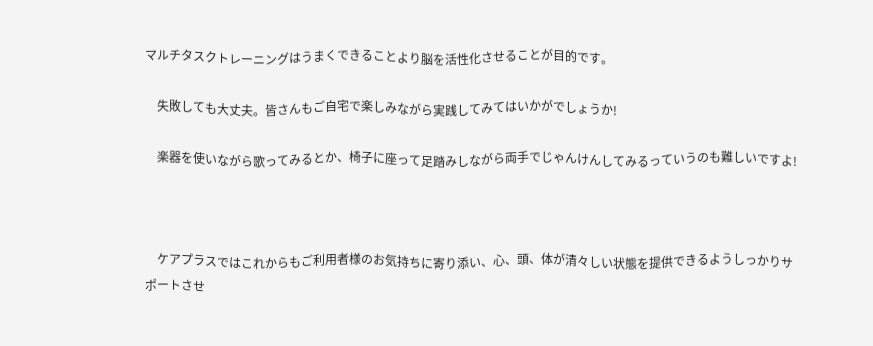マルチタスクトレーニングはうまくできることより脳を活性化させることが目的です。

    失敗しても大丈夫。皆さんもご自宅で楽しみながら実践してみてはいかがでしょうか!

    楽器を使いながら歌ってみるとか、椅子に座って足踏みしながら両手でじゃんけんしてみるっていうのも難しいですよ!



    ケアプラスではこれからもご利用者様のお気持ちに寄り添い、心、頭、体が清々しい状態を提供できるようしっかりサポートさせ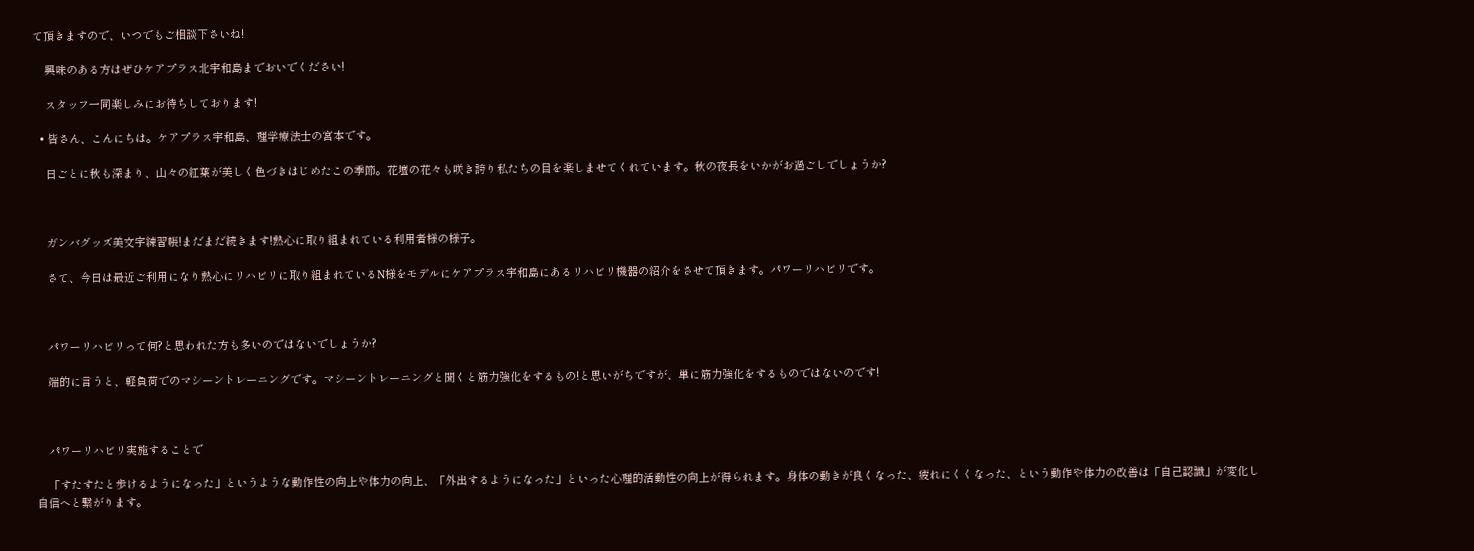て頂きますので、いつでもご相談下さいね!

    興味のある方はぜひケアプラス北宇和島までおいでください!

    スタッフ一同楽しみにお待ちしております!

  • 皆さん、こんにちは。ケアプラス宇和島、理学療法士の宮本です。

    日ごとに秋も深まり、山々の紅葉が美しく色づきはじめたこの季節。花壇の花々も咲き誇り私たちの目を楽しませてくれています。秋の夜長をいかがお過ごしでしょうか?



    ガンバグッズ美文字練習帳!まだまだ続きます!熱心に取り組まれている利用者様の様子。

    さて、今日は最近ご利用になり熱心にリハビリに取り組まれているN様をモデルにケアプラス宇和島にあるリハビリ機器の紹介をさせて頂きます。パワーリハビリです。



    パワーリハビリって何?と思われた方も多いのではないでしょうか?

    端的に言うと、軽負荷でのマシーントレーニングです。マシーントレーニングと聞くと筋力強化をするもの!と思いがちですが、単に筋力強化をするものではないのです!



    パワーリハビリ実施することで

    「すたすたと歩けるようになった」というような動作性の向上や体力の向上、「外出するようになった」といった心理的活動性の向上が得られます。身体の動きが良くなった、疲れにくくなった、という動作や体力の改善は「自己認識」が変化し自信へと繋がります。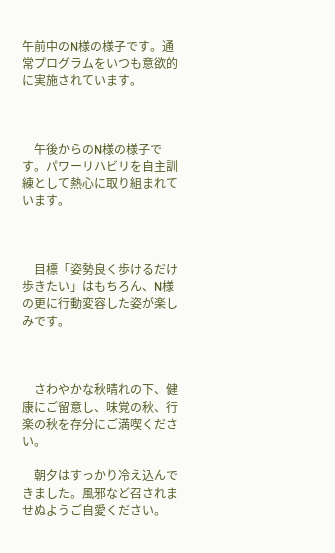午前中のN様の様子です。通常プログラムをいつも意欲的に実施されています。



    午後からのN様の様子です。パワーリハビリを自主訓練として熱心に取り組まれています。



    目標「姿勢良く歩けるだけ歩きたい」はもちろん、N様の更に行動変容した姿が楽しみです。



    さわやかな秋晴れの下、健康にご留意し、味覚の秋、行楽の秋を存分にご満喫ください。

    朝夕はすっかり冷え込んできました。風邪など召されませぬようご自愛ください。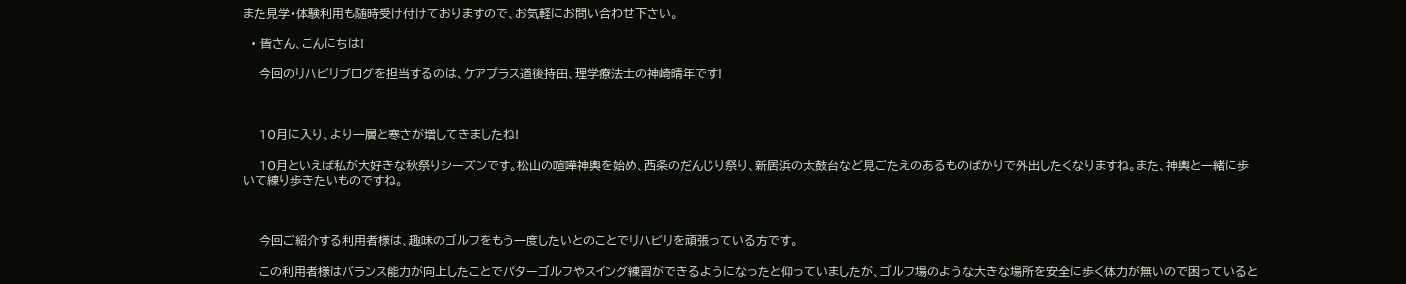また見学・体験利用も随時受け付けておりますので、お気軽にお問い合わせ下さい。

  • 皆さん、こんにちは!

    今回のリハビリブログを担当するのは、ケアプラス道後持田、理学療法士の神崎晴年です!



    10月に入り、より一層と寒さが増してきましたね!

    10月といえば私が大好きな秋祭りシーズンです。松山の喧嘩神輿を始め、西条のだんじり祭り、新居浜の太鼓台など見ごたえのあるものばかりで外出したくなりますね。また、神輿と一緒に歩いて練り歩きたいものですね。



    今回ご紹介する利用者様は、趣味のゴルフをもう一度したいとのことでリハビリを頑張っている方です。

    この利用者様はバランス能力が向上したことでパターゴルフやスイング練習ができるようになったと仰っていましたが、ゴルフ場のような大きな場所を安全に歩く体力が無いので困っていると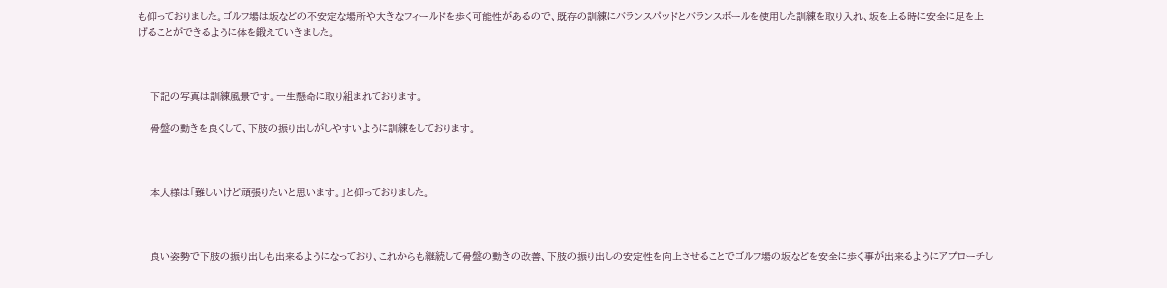も仰っておりました。ゴルフ場は坂などの不安定な場所や大きなフィールドを歩く可能性があるので、既存の訓練にバランスパッドとバランスボールを使用した訓練を取り入れ、坂を上る時に安全に足を上げることができるように体を鍛えていきました。



    下記の写真は訓練風景です。一生懸命に取り組まれております。

    骨盤の動きを良くして、下肢の振り出しがしやすいように訓練をしております。



    本人様は「難しいけど頑張りたいと思います。」と仰っておりました。



    良い姿勢で下肢の振り出しも出来るようになっており、これからも継続して骨盤の動きの改善、下肢の振り出しの安定性を向上させることでゴルフ場の坂などを安全に歩く事が出来るようにアプローチし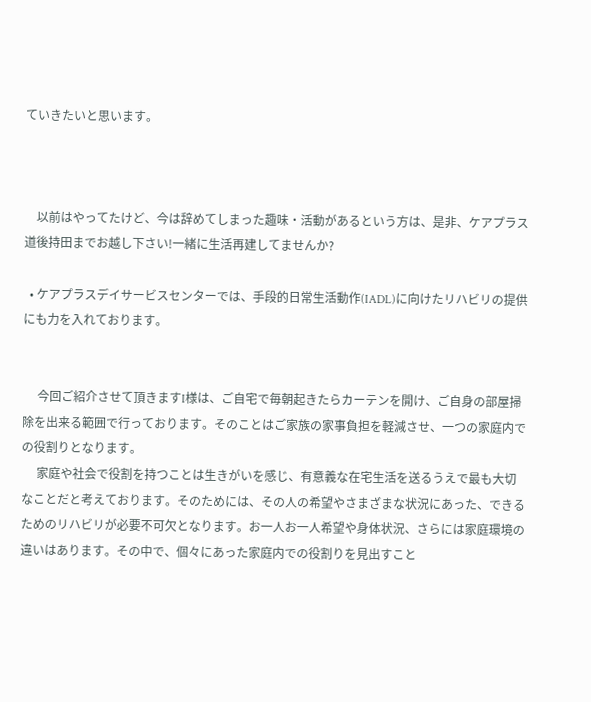ていきたいと思います。



    以前はやってたけど、今は辞めてしまった趣味・活動があるという方は、是非、ケアプラス道後持田までお越し下さい!一緒に生活再建してませんか?

  • ケアプラスデイサービスセンターでは、手段的日常生活動作(IADL)に向けたリハビリの提供にも力を入れております。


     今回ご紹介させて頂きますI様は、ご自宅で毎朝起きたらカーテンを開け、ご自身の部屋掃除を出来る範囲で行っております。そのことはご家族の家事負担を軽減させ、一つの家庭内での役割りとなります。
     家庭や社会で役割を持つことは生きがいを感じ、有意義な在宅生活を送るうえで最も大切なことだと考えております。そのためには、その人の希望やさまざまな状況にあった、できるためのリハビリが必要不可欠となります。お一人お一人希望や身体状況、さらには家庭環境の違いはあります。その中で、個々にあった家庭内での役割りを見出すこと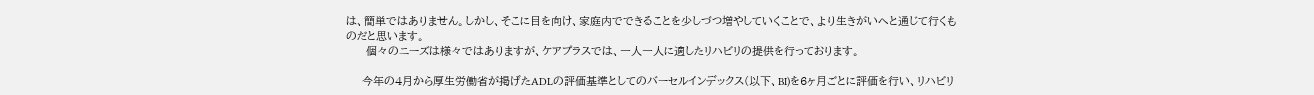は、簡単ではありません。しかし、そこに目を向け、家庭内でできることを少しづつ増やしていくことで、より生きがいへと通じて行くものだと思います。
     個々のニーズは様々ではありますが、ケアプラスでは、一人一人に適したリハビリの提供を行っております。

    今年の4月から厚生労働省が掲げたADLの評価基準としてのバーセルインデックス(以下、BI)を6ヶ月ごとに評価を行い、リハビリ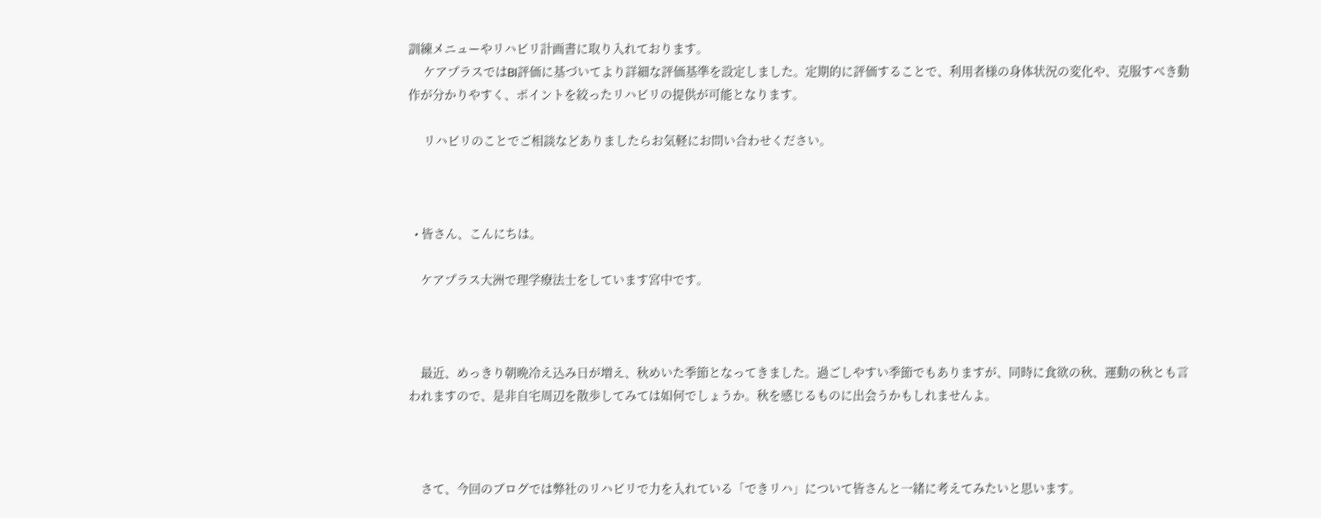訓練メニューやリハビリ計画書に取り入れております。
     ケアプラスではBI評価に基づいてより詳細な評価基準を設定しました。定期的に評価することで、利用者様の身体状況の変化や、克服すべき動作が分かりやすく、ポイントを絞ったリハビリの提供が可能となります。

     リハビリのことでご相談などありましたらお気軽にお問い合わせください。



  • 皆さん、こんにちは。

    ケアプラス大洲で理学療法士をしています宮中です。



    最近、めっきり朝晩冷え込み日が増え、秋めいた季節となってきました。過ごしやすい季節でもありますが、同時に食欲の秋、運動の秋とも言われますので、是非自宅周辺を散歩してみては如何でしょうか。秋を感じるものに出会うかもしれませんよ。



    さて、今回のブログでは弊社のリハビリで力を入れている「できリハ」について皆さんと一緒に考えてみたいと思います。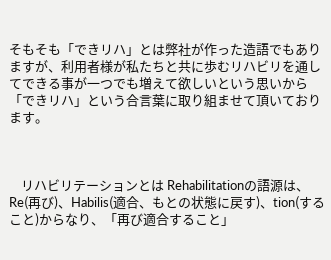そもそも「できリハ」とは弊社が作った造語でもありますが、利用者様が私たちと共に歩むリハビリを通してできる事が一つでも増えて欲しいという思いから「できリハ」という合言葉に取り組ませて頂いております。



    リハビリテーションとは Rehabilitationの語源は、Re(再び)、Habilis(適合、もとの状態に戻す)、tion(すること)からなり、「再び適合すること」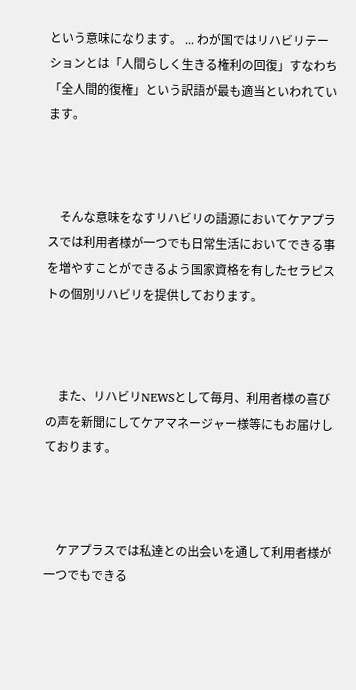という意味になります。 ... わが国ではリハビリテーションとは「人間らしく生きる権利の回復」すなわち「全人間的復権」という訳語が最も適当といわれています。



    そんな意味をなすリハビリの語源においてケアプラスでは利用者様が一つでも日常生活においてできる事を増やすことができるよう国家資格を有したセラピストの個別リハビリを提供しております。



    また、リハビリNEWSとして毎月、利用者様の喜びの声を新聞にしてケアマネージャー様等にもお届けしております。



    ケアプラスでは私達との出会いを通して利用者様が一つでもできる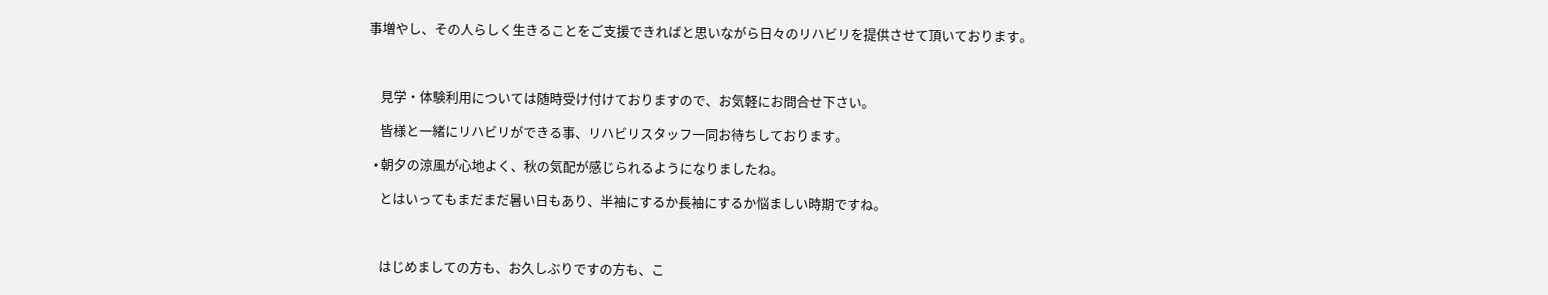事増やし、その人らしく生きることをご支援できればと思いながら日々のリハビリを提供させて頂いております。



    見学・体験利用については随時受け付けておりますので、お気軽にお問合せ下さい。

    皆様と一緒にリハビリができる事、リハビリスタッフ一同お待ちしております。

  • 朝夕の涼風が心地よく、秋の気配が感じられるようになりましたね。

    とはいってもまだまだ暑い日もあり、半袖にするか長袖にするか悩ましい時期ですね。



    はじめましての方も、お久しぶりですの方も、こ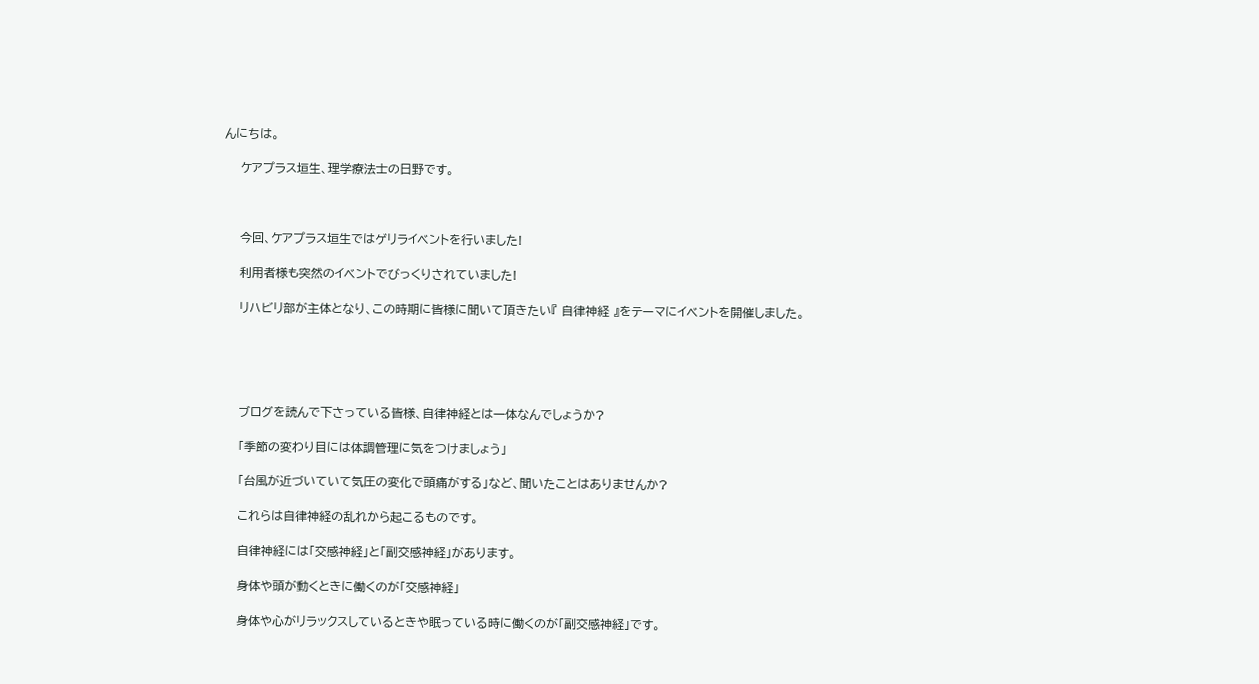んにちは。

    ケアプラス垣生、理学療法士の日野です。



    今回、ケアプラス垣生ではゲリライベントを行いました!

    利用者様も突然のイベントでびっくりされていました!

    リハビリ部が主体となり、この時期に皆様に聞いて頂きたい『 自律神経 』をテーマにイベントを開催しました。





    ブログを読んで下さっている皆様、自律神経とは一体なんでしょうか?

    「季節の変わり目には体調管理に気をつけましょう」

    「台風が近づいていて気圧の変化で頭痛がする」など、聞いたことはありませんか?

    これらは自律神経の乱れから起こるものです。

    自律神経には「交感神経」と「副交感神経」があります。

    身体や頭が動くときに働くのが「交感神経」

    身体や心がリラックスしているときや眠っている時に働くのが「副交感神経」です。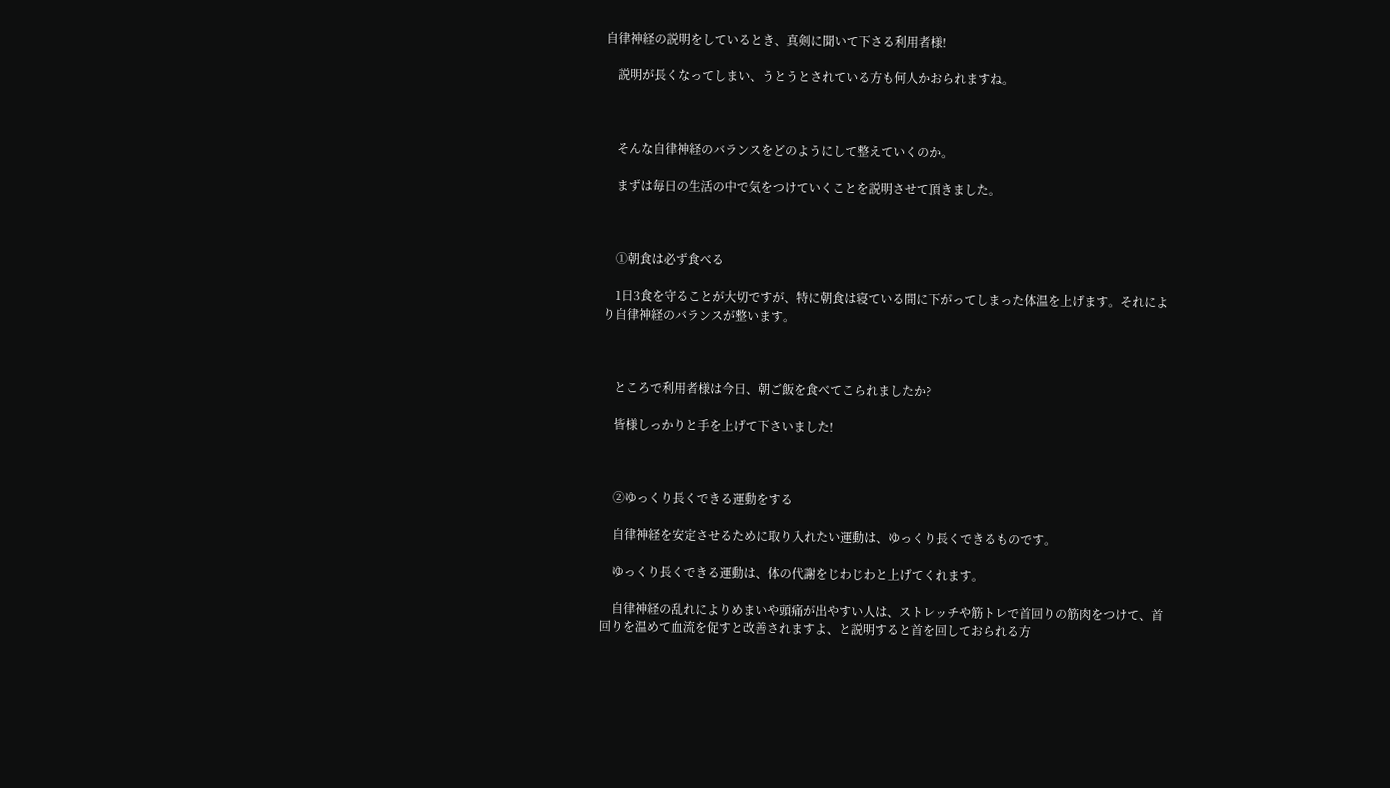自律神経の説明をしているとき、真剣に聞いて下さる利用者様!

    説明が長くなってしまい、うとうとされている方も何人かおられますね。



    そんな自律神経のバランスをどのようにして整えていくのか。

    まずは毎日の生活の中で気をつけていくことを説明させて頂きました。



    ①朝食は必ず食べる

    1日3食を守ることが大切ですが、特に朝食は寝ている間に下がってしまった体温を上げます。それにより自律神経のバランスが整います。



    ところで利用者様は今日、朝ご飯を食べてこられましたか?

    皆様しっかりと手を上げて下さいました!



    ②ゆっくり長くできる運動をする

    自律神経を安定させるために取り入れたい運動は、ゆっくり長くできるものです。

    ゆっくり長くできる運動は、体の代謝をじわじわと上げてくれます。

    自律神経の乱れによりめまいや頭痛が出やすい人は、ストレッチや筋トレで首回りの筋肉をつけて、首回りを温めて血流を促すと改善されますよ、と説明すると首を回しておられる方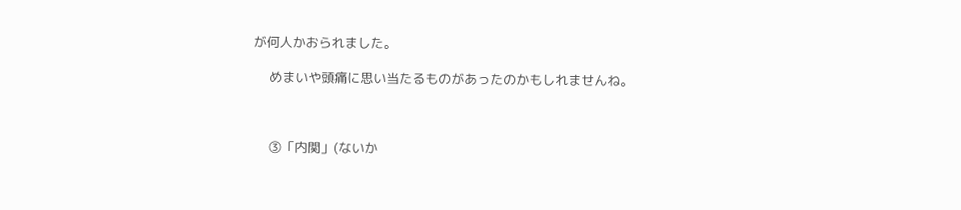が何人かおられました。

    めまいや頭痛に思い当たるものがあったのかもしれませんね。



    ③「内関」(ないか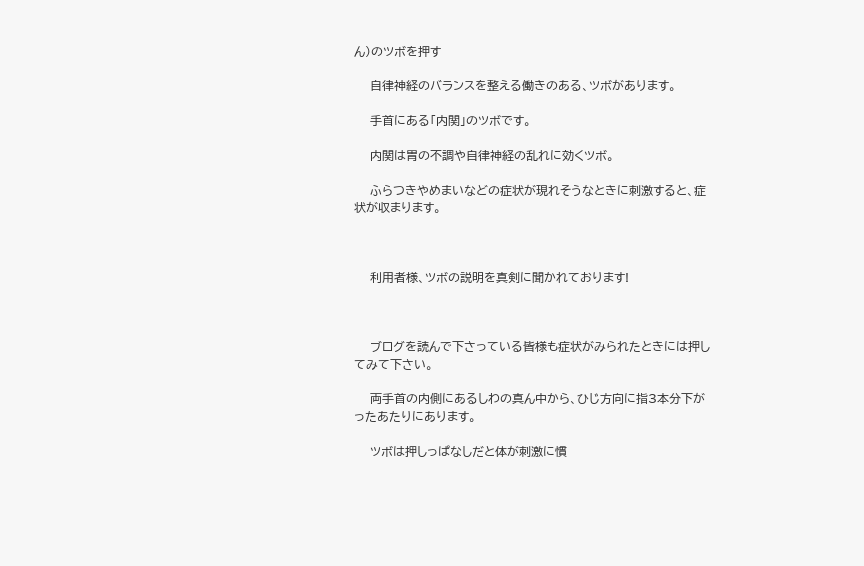ん)のツボを押す

    自律神経のバランスを整える働きのある、ツボがあります。

    手首にある「内関」のツボです。

    内関は胃の不調や自律神経の乱れに効くツボ。

    ふらつきやめまいなどの症状が現れそうなときに刺激すると、症状が収まります。



    利用者様、ツボの説明を真剣に聞かれております!



    ブログを読んで下さっている皆様も症状がみられたときには押してみて下さい。

    両手首の内側にあるしわの真ん中から、ひじ方向に指3本分下がったあたりにあります。

    ツボは押しっぱなしだと体が刺激に慣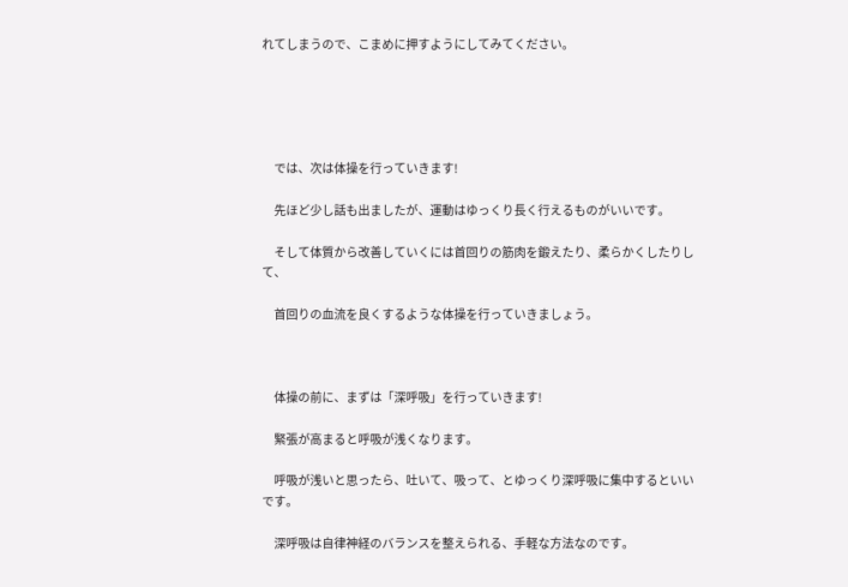れてしまうので、こまめに押すようにしてみてください。





    では、次は体操を行っていきます!

    先ほど少し話も出ましたが、運動はゆっくり長く行えるものがいいです。

    そして体質から改善していくには首回りの筋肉を鍛えたり、柔らかくしたりして、

    首回りの血流を良くするような体操を行っていきましょう。



    体操の前に、まずは「深呼吸」を行っていきます!

    緊張が高まると呼吸が浅くなります。

    呼吸が浅いと思ったら、吐いて、吸って、とゆっくり深呼吸に集中するといいです。

    深呼吸は自律神経のバランスを整えられる、手軽な方法なのです。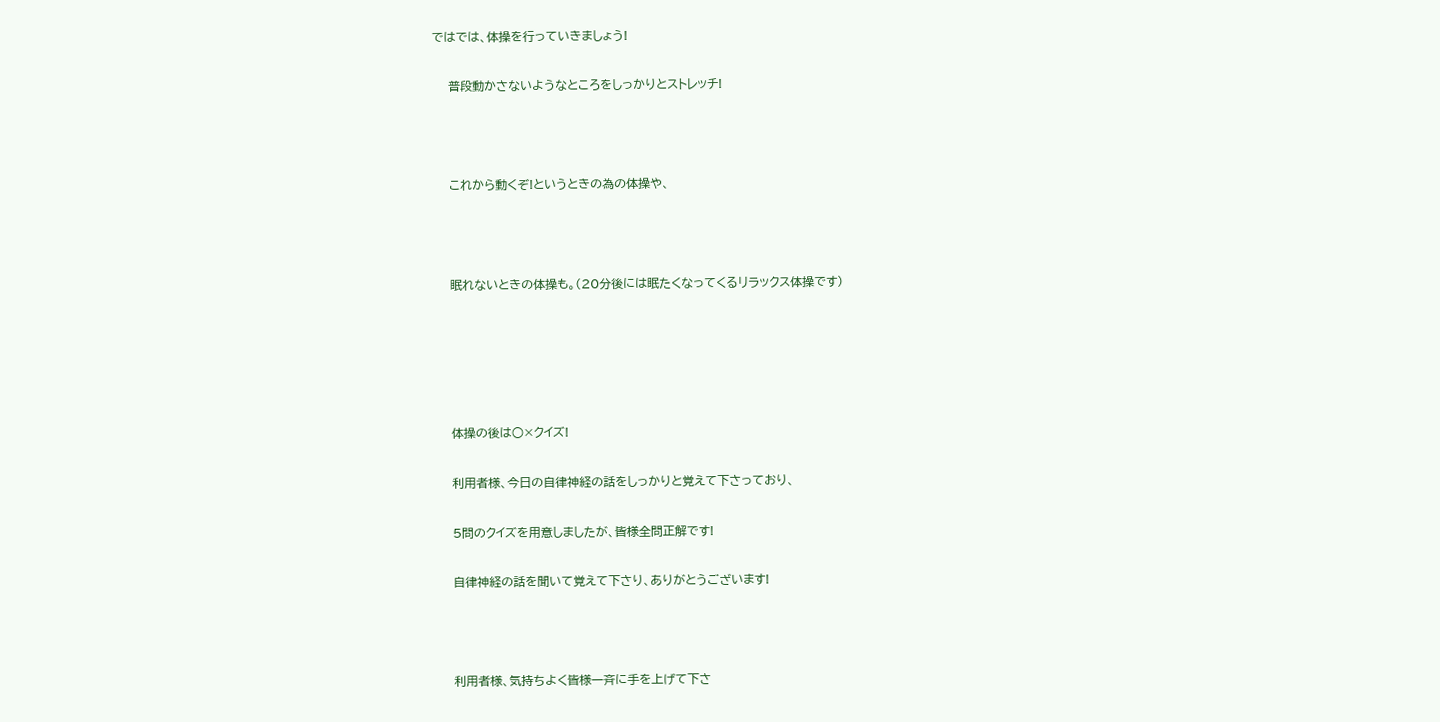ではでは、体操を行っていきましょう!

    普段動かさないようなところをしっかりとストレッチ!



    これから動くぞ!というときの為の体操や、



    眠れないときの体操も。(20分後には眠たくなってくるリラックス体操です)





    体操の後は○×クイズ!

    利用者様、今日の自律神経の話をしっかりと覚えて下さっており、

    5問のクイズを用意しましたが、皆様全問正解です!

    自律神経の話を聞いて覚えて下さり、ありがとうございます!



    利用者様、気持ちよく皆様一斉に手を上げて下さ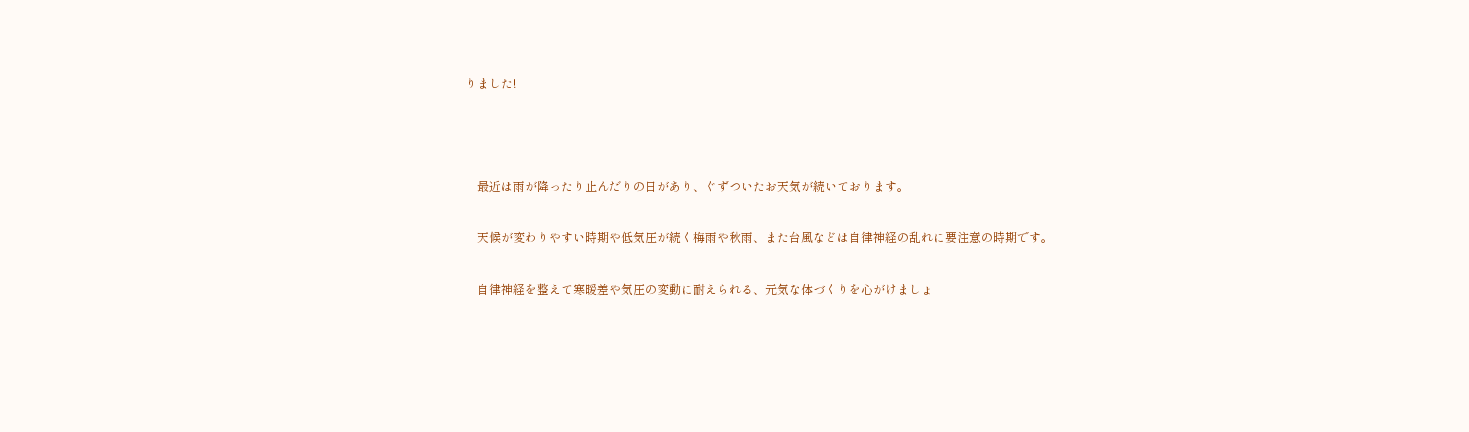りました!



    最近は雨が降ったり止んだりの日があり、ぐずついたお天気が続いております。

    天候が変わりやすい時期や低気圧が続く梅雨や秋雨、また台風などは自律神経の乱れに要注意の時期です。

    自律神経を整えて寒暖差や気圧の変動に耐えられる、元気な体づくりを心がけましょ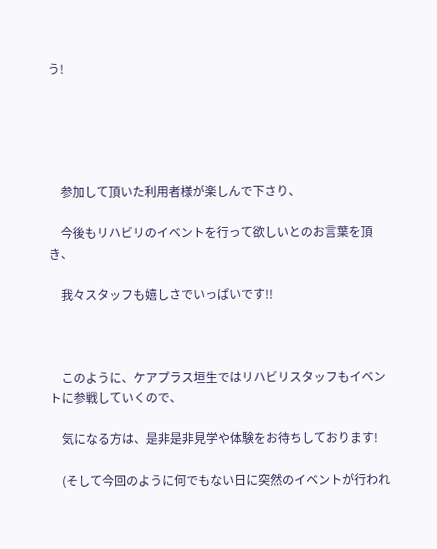う!





    参加して頂いた利用者様が楽しんで下さり、

    今後もリハビリのイベントを行って欲しいとのお言葉を頂き、

    我々スタッフも嬉しさでいっぱいです!!



    このように、ケアプラス垣生ではリハビリスタッフもイベントに参戦していくので、

    気になる方は、是非是非見学や体験をお待ちしております!

    (そして今回のように何でもない日に突然のイベントが行われ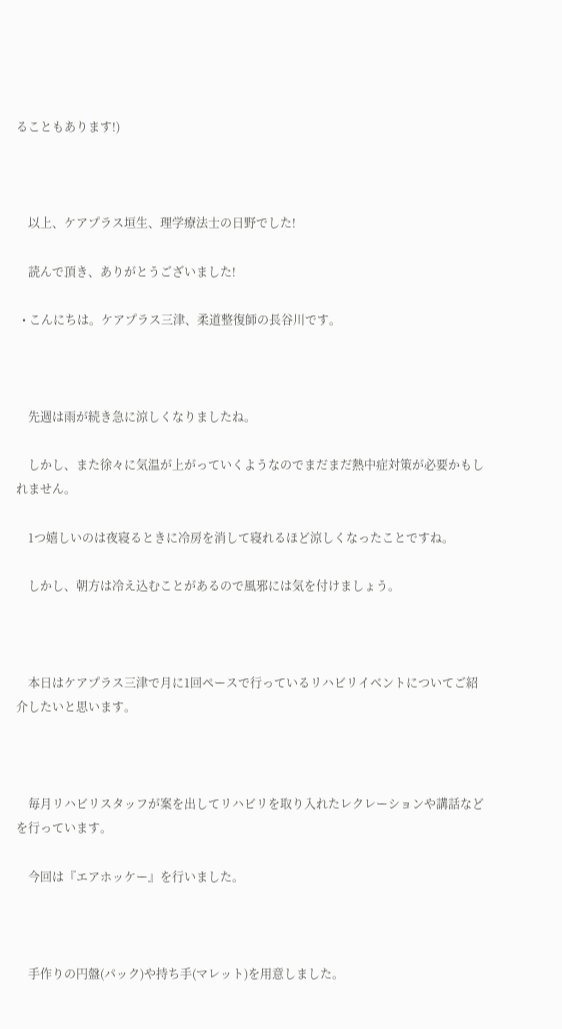ることもあります!)



    以上、ケアプラス垣生、理学療法士の日野でした!

    読んで頂き、ありがとうございました!

  • こんにちは。ケアプラス三津、柔道整復師の長谷川です。



    先週は雨が続き急に涼しくなりましたね。

    しかし、また徐々に気温が上がっていくようなのでまだまだ熱中症対策が必要かもしれません。

    1つ嬉しいのは夜寝るときに冷房を消して寝れるほど涼しくなったことですね。

    しかし、朝方は冷え込むことがあるので風邪には気を付けましょう。



    本日はケアプラス三津で月に1回ペースで行っているリハビリイベントについてご紹介したいと思います。



    毎月リハビリスタッフが案を出してリハビリを取り入れたレクレーションや講話などを行っています。

    今回は『エアホッケー』を行いました。



    手作りの円盤(パック)や持ち手(マレット)を用意しました。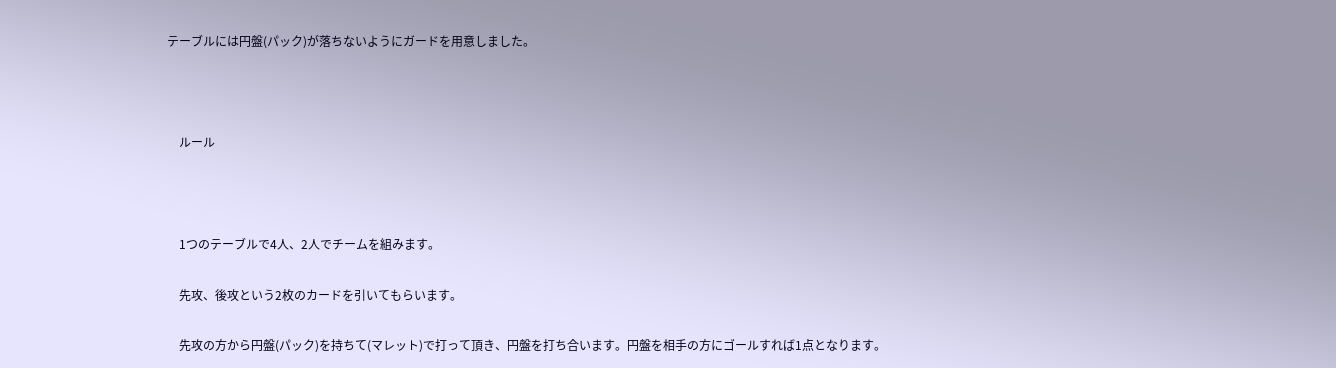テーブルには円盤(パック)が落ちないようにガードを用意しました。



    ルール



    1つのテーブルで4人、2人でチームを組みます。

    先攻、後攻という2枚のカードを引いてもらいます。

    先攻の方から円盤(パック)を持ちて(マレット)で打って頂き、円盤を打ち合います。円盤を相手の方にゴールすれば1点となります。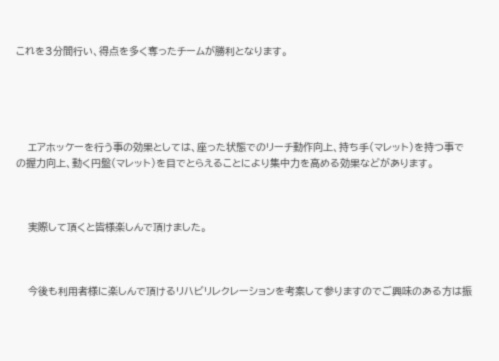これを3分間行い、得点を多く奪ったチームが勝利となります。





    エアホッケーを行う事の効果としては、座った状態でのリーチ動作向上、持ち手(マレット)を持つ事での握力向上、動く円盤(マレット)を目でとらえることにより集中力を高める効果などがあります。



    実際して頂くと皆様楽しんで頂けました。



    今後も利用者様に楽しんで頂けるリハビリレクレーションを考案して参りますのでご興味のある方は振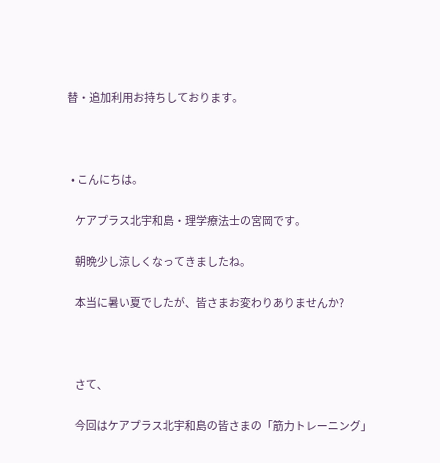替・追加利用お持ちしております。



  • こんにちは。

    ケアプラス北宇和島・理学療法士の宮岡です。

    朝晩少し涼しくなってきましたね。

    本当に暑い夏でしたが、皆さまお変わりありませんか?



    さて、

    今回はケアプラス北宇和島の皆さまの「筋力トレーニング」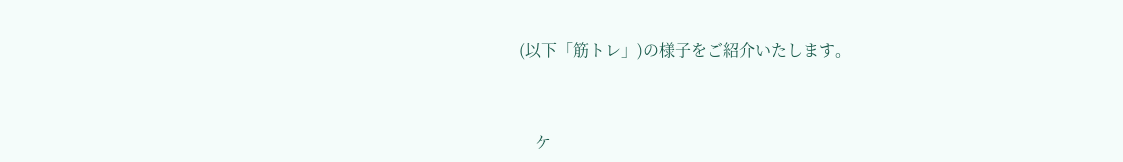(以下「筋トレ」)の様子をご紹介いたします。



    ケ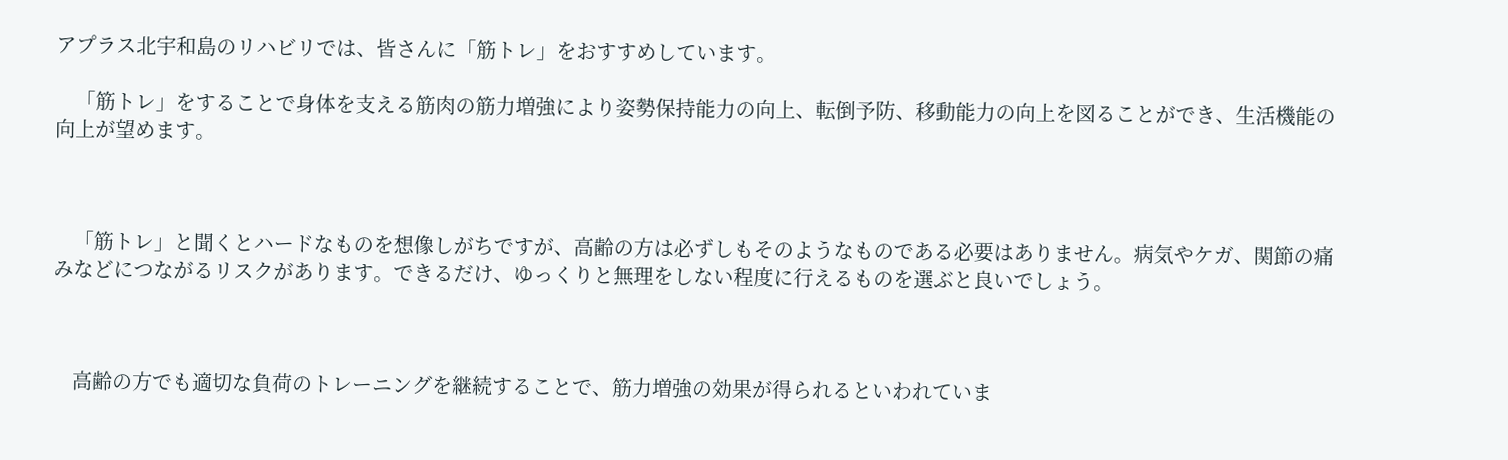アプラス北宇和島のリハビリでは、皆さんに「筋トレ」をおすすめしています。

    「筋トレ」をすることで身体を支える筋肉の筋力増強により姿勢保持能力の向上、転倒予防、移動能力の向上を図ることができ、生活機能の向上が望めます。



    「筋トレ」と聞くとハードなものを想像しがちですが、高齢の方は必ずしもそのようなものである必要はありません。病気やケガ、関節の痛みなどにつながるリスクがあります。できるだけ、ゆっくりと無理をしない程度に行えるものを選ぶと良いでしょう。



    高齢の方でも適切な負荷のトレーニングを継続することで、筋力増強の効果が得られるといわれていま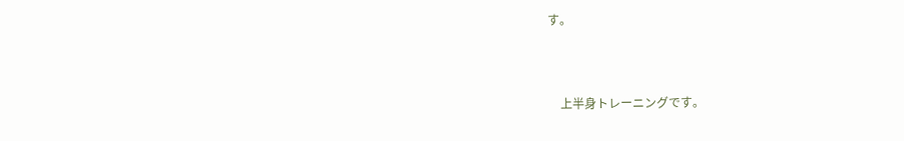す。



    上半身トレーニングです。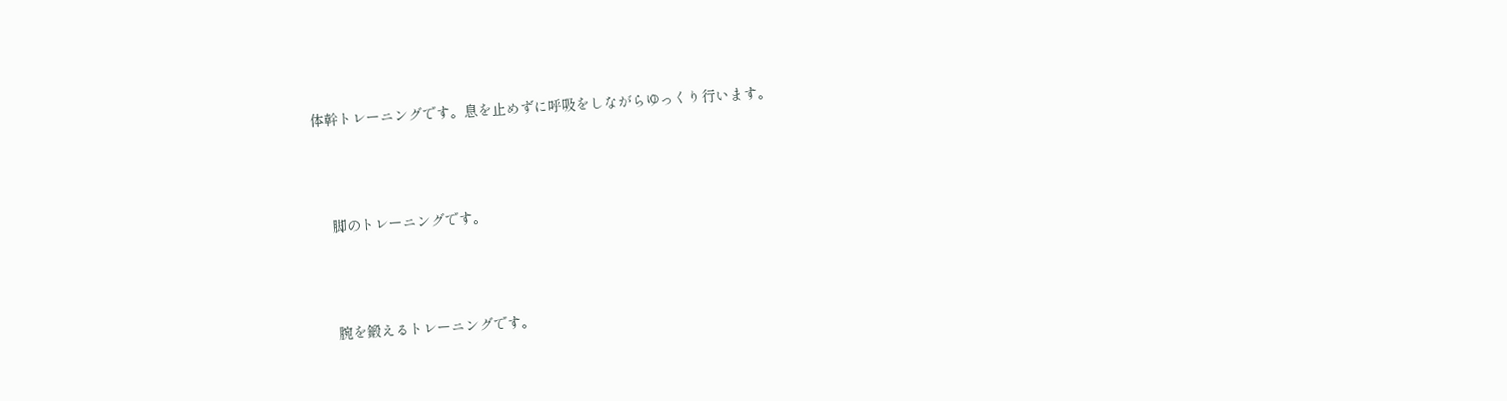体幹トレーニングです。息を止めずに呼吸をしながらゆっくり行います。



    脚のトレーニングです。



    腕を鍛えるトレーニングです。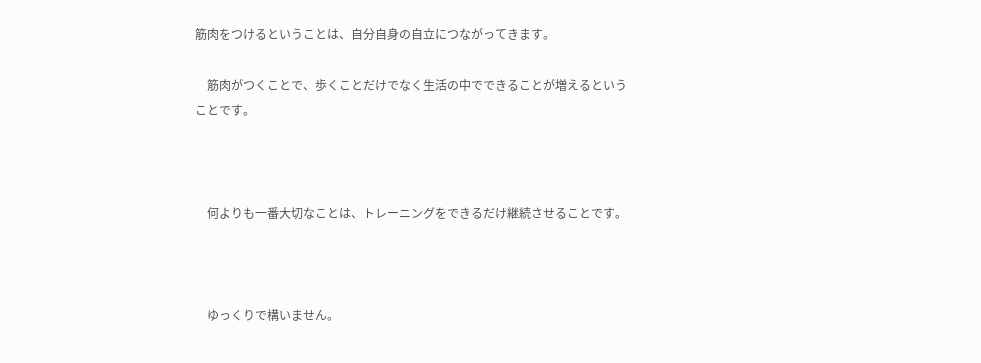筋肉をつけるということは、自分自身の自立につながってきます。

    筋肉がつくことで、歩くことだけでなく生活の中でできることが増えるということです。



    何よりも一番大切なことは、トレーニングをできるだけ継続させることです。



    ゆっくりで構いません。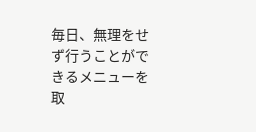毎日、無理をせず行うことができるメニューを取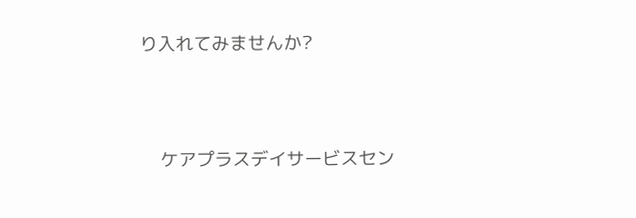り入れてみませんか?



    ケアプラスデイサービスセン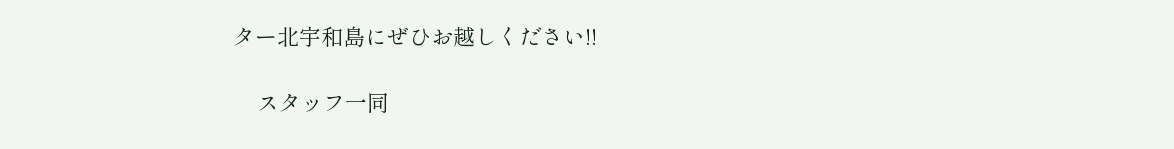ター北宇和島にぜひお越しください!!

    スタッフ一同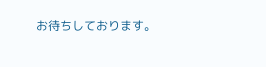お待ちしております。